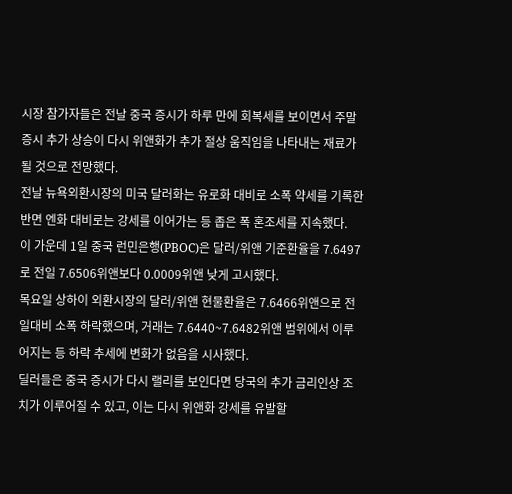시장 참가자들은 전날 중국 증시가 하루 만에 회복세를 보이면서 주말 증시 추가 상승이 다시 위앤화가 추가 절상 움직임을 나타내는 재료가 될 것으로 전망했다.
전날 뉴욕외환시장의 미국 달러화는 유로화 대비로 소폭 약세를 기록한 반면 엔화 대비로는 강세를 이어가는 등 좁은 폭 혼조세를 지속했다.
이 가운데 1일 중국 런민은행(PBOC)은 달러/위앤 기준환율을 7.6497로 전일 7.6506위앤보다 0.0009위앤 낮게 고시했다.
목요일 상하이 외환시장의 달러/위앤 현물환율은 7.6466위앤으로 전일대비 소폭 하락했으며, 거래는 7.6440~7.6482위앤 범위에서 이루어지는 등 하락 추세에 변화가 없음을 시사했다.
딜러들은 중국 증시가 다시 랠리를 보인다면 당국의 추가 금리인상 조치가 이루어질 수 있고, 이는 다시 위앤화 강세를 유발할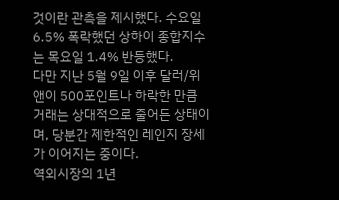것이란 관측을 제시했다. 수요일 6.5% 폭락했던 상하이 종합지수는 목요일 1.4% 반등했다.
다만 지난 5월 9일 이후 달러/위앤이 500포인트나 하락한 만큼 거래는 상대적으로 줄어든 상태이며, 당분간 제한적인 레인지 장세가 이어지는 중이다.
역외시장의 1년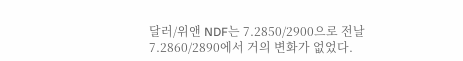달러/위앤 NDF는 7.2850/2900으로 전날 7.2860/2890에서 거의 변화가 없었다.